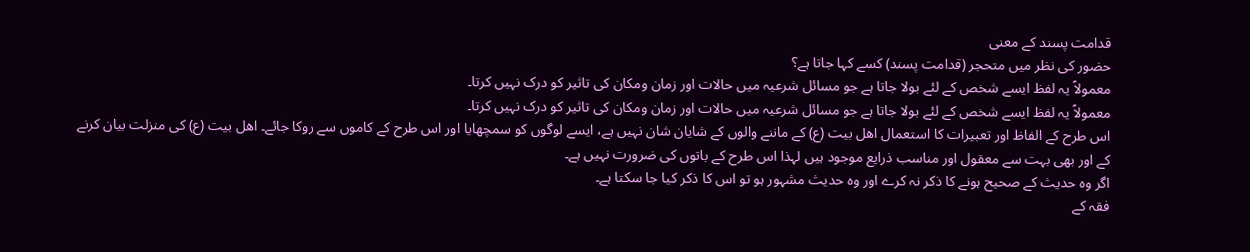قدامت پسند کے معنی
حضور کی نظر میں متحجر (قدامت پسند) کسے کہا جاتا ہے؟
معمولاً یہ لفظ ایسے شخص کے لئے بولا جاتا ہے جو مسائل شرعیہ میں حالات اور زمان ومکان کی تاثیر کو درک نہیں کرتا۔
معمولاً یہ لفظ ایسے شخص کے لئے بولا جاتا ہے جو مسائل شرعیہ میں حالات اور زمان ومکان کی تاثیر کو درک نہیں کرتا۔
اس طرح کے الفاظ اور تعبیرات کا استعمال اھل بیت (ع) کے ماننے والوں کے شایان شان نہیں ہے، ایسے لوگوں کو سمچھایا اور اس طرح کے کاموں سے روکا جائے۔ اھل بیت (ع) کی منزلت بیان کرنے کے اور بھی بہت سے معقول اور مناسب ذرایع موجود ہیں لہذا اس طرح کے باتوں کی ضرورت نہیں ہے۔
اگر وہ حدیث کے صحیح ہونے کا ذکر نہ کرے اور وہ حدیث مشہور ہو تو اس کا ذکر کیا جا سکتا ہے۔
فقہ کے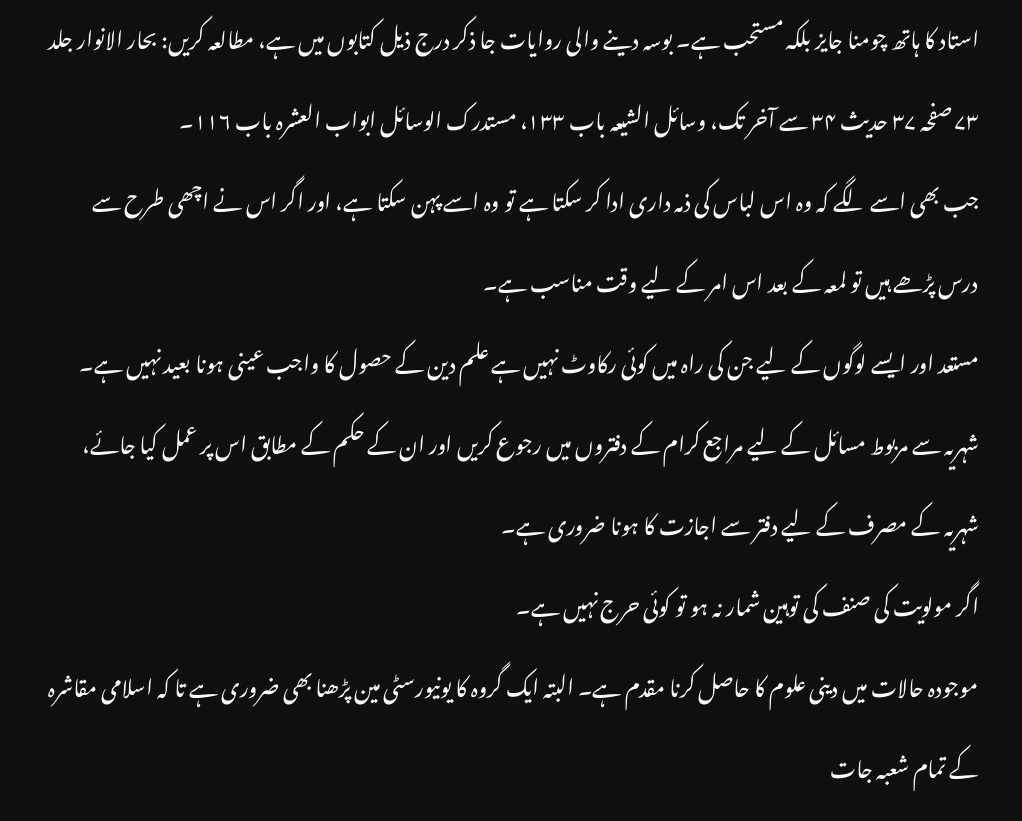استاد کا ہاتھ چومنا جایز بلکہ مستحب ہے۔ بوسہ دینے والی روایات جا ذکر درج ذیل کتابوں میں ہے، مطالعہ کریں: بحار الانوار جلد ۷۳ صفحہ ۳۷ حدیث ۳۴ سے آخر تک، وسائل الشیعہ باب ۱۳۳، مستدرک الوسائل ابواب العشرہ باب ۱۱۶۔
جب بھی اسے لگے کہ وہ اس لباس کی ذمہ داری ادا کر سکتا ہے تو وہ اسے پہن سکتا ہے، اور اگر اس نے اچھی طرح سے درس پڑھے ہیں تو لمعہ کے بعد اس امر کے لیے وقت مناسب ہے۔
مستعد اور ایسے لوگوں کے لیے جن کی راہ میں کوئی رکاوٹ نہیں ہے علم دین کے حصول کا واجب عینی ہونا بعید نہیں ہے۔
شہریہ سے مربوط مسائل کے لیے مراجع کرام کے دفتروں میں رجوع کریں اور ان کے حکم کے مطابق اس پر عمل کیا جائے، شہریہ کے مصرف کے لیے دفتر سے اجازت کا ہونا ضروری ہے۔
اگر مولویت کی صنف کی توہین شمار نہ ہو تو کوئی حرج نہیں ہے۔
موجودہ حالات میں دینی علوم کا حاصل کرنا مقدم ہے۔ البتہ ایک گروہ کا یونیورسٹی مین پڑھنا بھی ضروری ہے تا کہ اسلامی مقاشرہ کے تمام شعبہ جات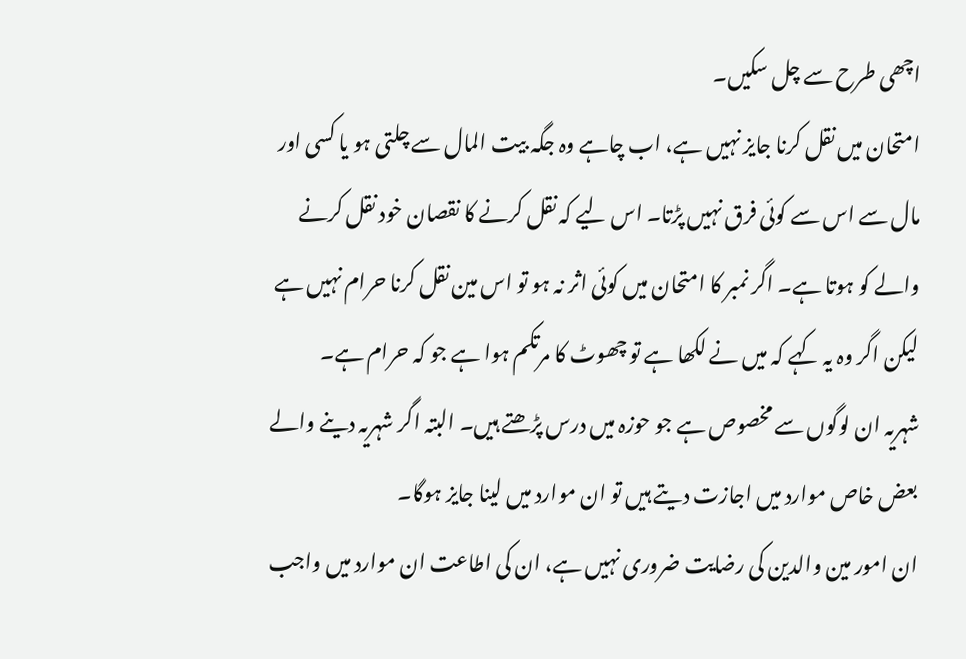اچھی طرح سے چل سکیں۔
امتحان میں نقل کرنا جایز نہیں ہے، اب چاہے وہ جگہ بیت المال سے چلتی ہو یا کسی اور مال سے اس سے کوئی فرق نہیں پڑتا۔ اس لیے کہ نقل کرنے کا نقصان خود نقل کرنے والے کو ہوتا ہے۔ اگر نمبر کا امتحان میں کوئی اثر نہ ہو تو اس مین نقل کرنا حرام نہیں ہے لیکن اگر وہ یہ کہے کہ میں نے لکھا ہے تو چھوٹ کا مرتکم ہوا ہے جو کہ حرام ہے۔
شہریہ ان لوگوں سے مخصوص ہے جو حوزہ میں درس پڑھتے ہیں۔ البتہ اگر شہریہ دینے والے بعض خاص موارد میں اجازت دیتے ہیں تو ان موارد میں لینا جایز ہوگا۔
ان امور مین والدین کی رضایت ضروری نہیں ہے، ان کی اطاعت ان موارد میں واجب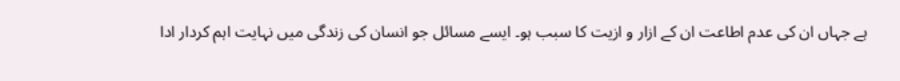ہے جہاں ان کی عدم اطاعت ان کے ازار و ازیت کا سبب ہو۔ ایسے مسائل جو انسان کی زندگی میں نہایت اہم کردار ادا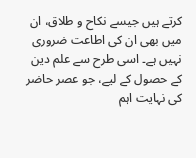کرتے ہیں جیسے نکاح و طلاق، ان میں بھی ان کی اطاعت ضروری نہیں ہے۔ اسی طرح سے علم دین کے حصول کے لیے، جو عصر حاضر کی نہایت اہم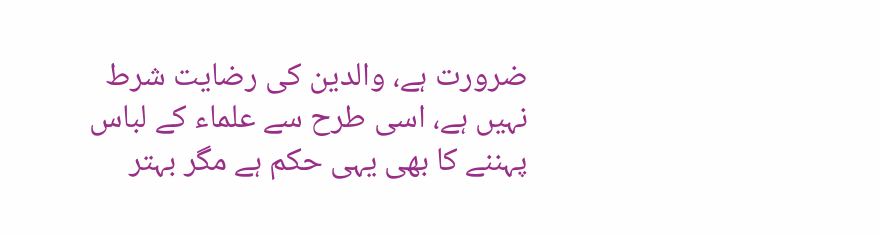ضرورت ہے، والدین کی رضایت شرط نہیں ہے، اسی طرح سے علماء کے لباس پہننے کا بھی یہی حکم ہے مگر بہتر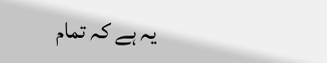یہ ہے کہ تمام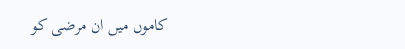کاموں میں ان مرضی کو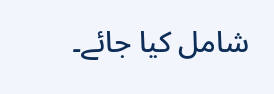شامل کیا جائے۔